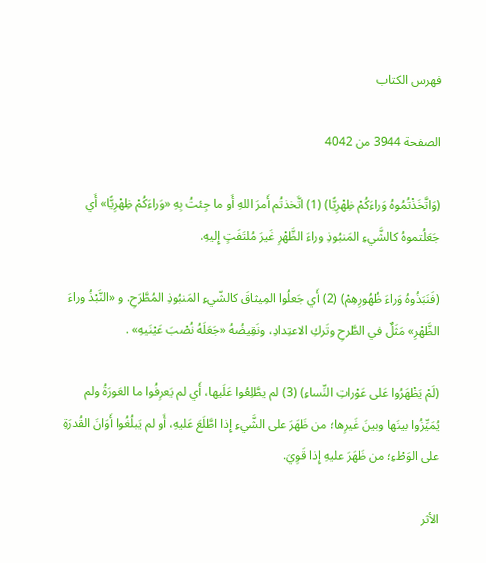فهرس الكتاب

الصفحة 3944 من 4042

(وَاتَّخَذْتُمُوهُ وَراءَكُمْ ظِهْرِيًّا) (1) اتَّخذتُم أَمرَ اللهِ أَو ما جِئتُ بِهِ «وَراءَكُمْ ظِهْرِيًّا» أَي جَعَلُتموهُ كالشَّيءِ المَنبُوذِ وراءَ الظَّهْرِ غَيرَ مُلتَفَتٍ إِليهِ.

(فَنَبَذُوهُ وَراءَ ظُهُورِهِمْ) (2) أَي جَعلُوا المِيثاقَ كالشّيءِ المَنبُوذِ المُطَّرَحِ. و «النَّبْذُ وراءَ الظَّهْرِ» مَثَلٌ في الطَّرحِ وتَركِ الاعتِدادِ، ونَقِيضُهُ «جَعَلَهُ نُصْبَ عَيْنَيهِ» .

(لَمْ يَظْهَرُوا عَلى عَوْراتِ النِّساءِ) (3) لم يطَّلِعُوا عَلَيها، أَي لم يَعرِفُوا ما العَورَةُ ولم يُمَيِّزُوا بينَها وبينَ غَيرِها؛ من ظَهَرَ على الشَّيءِ إِذا اطَّلَعَ عَليهِ، أَو لم يَبلُغُوا أَوَانَ القُدرَةِ على الوَطْءِ؛ من ظَهَرَ عليهِ إِذا قَوِيَ.

الأثر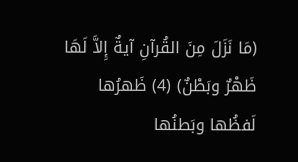(مَا نَزَلَ مِنَ القُرآنِ آيةٌ إِلاَّ لَهَا ظَهْرٌ وبَطْنٌ) (4) ظَهرُها لَفظُها وبَطنُها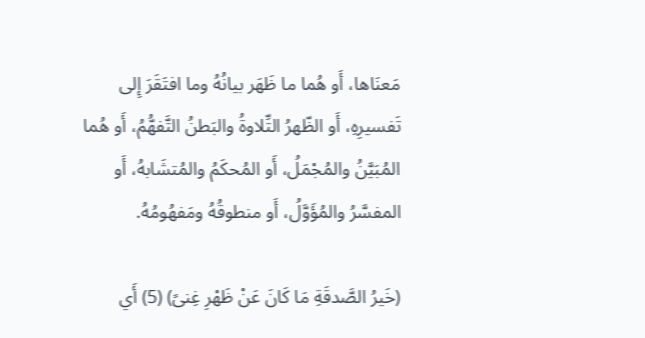مَعنَاها، أَو هُما ما ظَهَر بيانُهُ وما افتَقَرَ إِلى تَفسيرِهِ، أَو الظّهرُ التِّلاوةُ والبَطنُ التَّفهُّمُ، أَو هُما المُبَيَّنُ والمُجْمَلُ، أَو المُحكَمُ والمُتشَابهُ، أَو المفسَّرُ والمُؤَوَّلُ، أَو منطوقُهُ ومَفهُومُهُ.

(خَيرُ الصَّدقَةِ مَا كَانَ عَنْ ظَهْرِ غِنىً) (5) أَي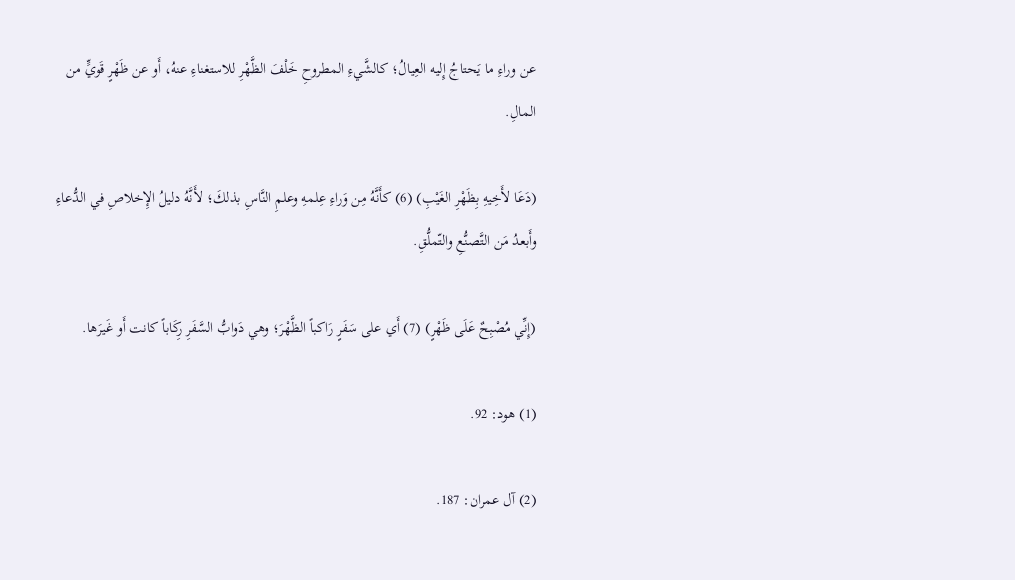عن وراءِ ما يَحتاجُ إِليه العِيالُ؛ كالشَّيءِ المطروحِ خَلْفَ الظَّهْرِ للاستغناءِ عنهُ، أَو عن ظَهْرٍ قَويٍّ من المالِ.

(دَعَا لأَخِيهِ بِظَهْرِ الغَيْبِ) (6) كأَنَّهُ مِن وَراءِ عِلمهِ وعلمِ النَّاسِ بذلكَ؛ لأَنَّهُ دليلُ الإِخلاصِ في الدُّعاءِ وأَبعدُ مَن التَّصنُّعِ والتّملُّقِ.

(إِنِّي مُصْبِحٌ عَلَى ظَهْرٍ) (7) أَي على سَفَرٍ رَاكباً الظَّهْرَ؛ وهي دَوابُّ السَّفَرِ رِكَاباً كانت أَو غَيرَها.

(1) هود: 92.

(2) آل عمران: 187.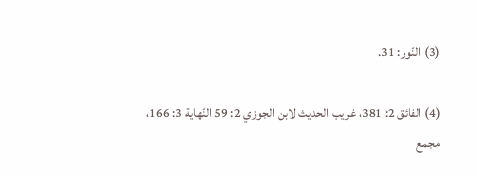(3) النّور: 31.

(4) الفائق 2: 381، غريب الحديث لابن الجوزي 2: 59 النّهاية 3: 166، مجمع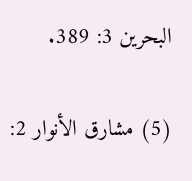البحرين 3: 389.

(5) مشارق الأنوار 2: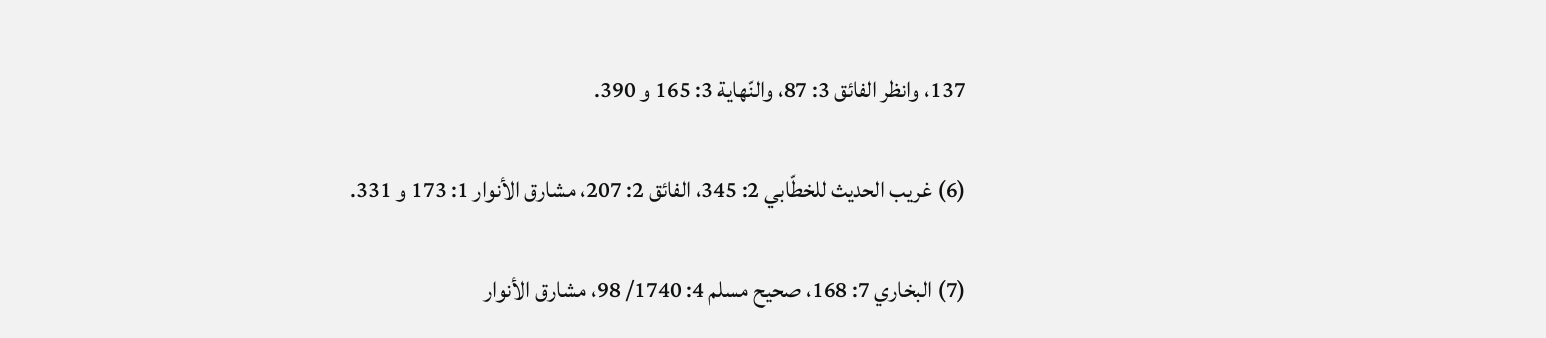137، وانظر الفائق 3: 87، والنّهاية 3: 165 و 390.

(6) غريب الحديث للخطّابي 2: 345، الفائق 2: 207، مشارق الأنوار 1: 173 و 331.

(7) البخاري 7: 168، صحيح مسلم 4: 1740/ 98، مشارق الأنوار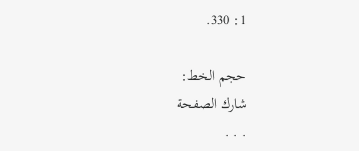1: 330.

حجم الخط:
شارك الصفحة
. . .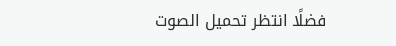فضلًا انتظر تحميل الصوت